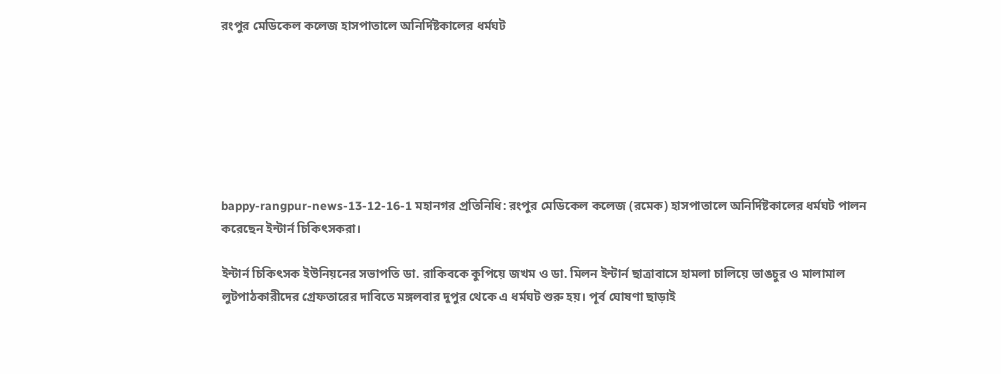রংপুর মেডিকেল কলেজ হাসপাতালে অনির্দিষ্টকালের ধর্মঘট







bappy-rangpur-news-13-12-16-1 মহানগর প্রতিনিধি: রংপুর মেডিকেল কলেজ (রমেক) হাসপাতালে অনির্দিষ্টকালের ধর্মঘট পালন করেছেন ইন্টার্ন চিকিৎসকরা।

ইন্টার্ন চিকিৎসক ইউনিয়নের সভাপতি ডা. রাকিবকে কুপিয়ে জখম ও ডা. মিলন ইন্টার্ন ছাত্রাবাসে হামলা চালিয়ে ভাঙচুর ও মালামাল লুটপাঠকারীদের গ্রেফতারের দাবিতে মঙ্গলবার দুপুর থেকে এ ধর্মঘট শুরু হয়। পূর্ব ঘোষণা ছাড়াই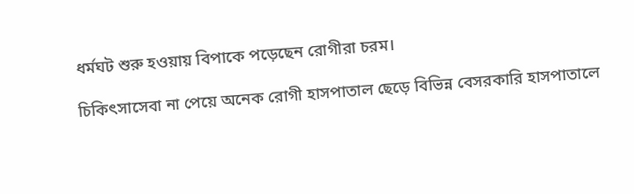ধর্মঘট শুরু হওয়ায় বিপাকে পড়েছেন রোগীরা চরম।

চিকিৎসাসেবা না পেয়ে অনেক রোগী হাসপাতাল ছেড়ে বিভিন্ন বেসরকারি হাসপাতালে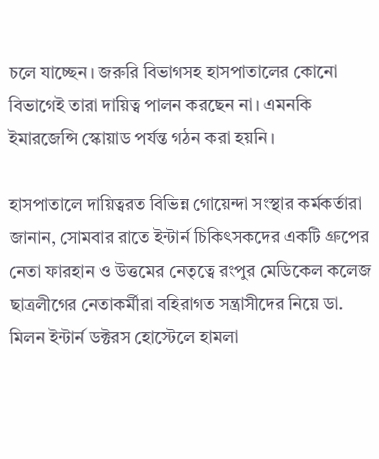চলে যাচ্ছেন। জরুরি বিভাগসহ হাসপাতালের কোনো বিভাগেই তারা দায়িত্ব পালন করছেন না। এমনকি ইমারজেন্সি স্কোয়াড পর্যন্ত গঠন করা হয়নি।

হাসপাতালে দায়িত্বরত বিভিন্ন গোয়েন্দা সংস্থার কর্মকর্তারা জানান, সোমবার রাতে ইন্টার্ন চিকিৎসকদের একটি গ্রুপের নেতা ফারহান ও উত্তমের নেতৃত্বে রংপুর মেডিকেল কলেজ ছাত্রলীগের নেতাকর্মীরা বহিরাগত সন্ত্রাসীদের নিয়ে ডা. মিলন ইন্টার্ন ডক্টরস হোস্টেলে হামলা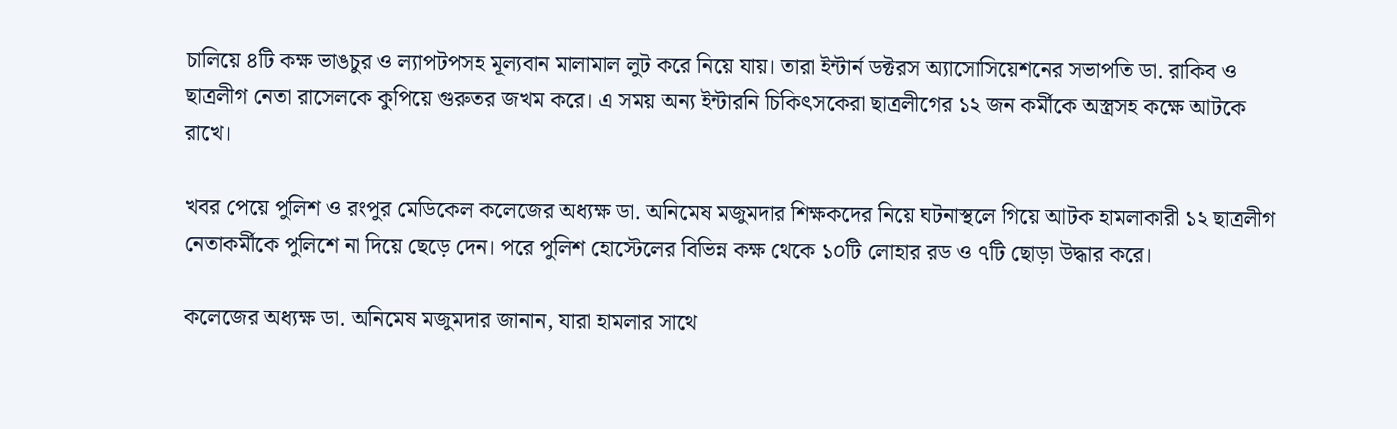চালিয়ে ৪টি কক্ষ ভাঙচুর ও ল্যাপটপসহ মূল্যবান মালামাল লুট করে নিয়ে যায়। তারা ইন্টার্ন ডক্টরস অ্যাসোসিয়েশনের সভাপতি ডা. রাকিব ও ছাত্রলীগ নেতা রাসেলকে কুপিয়ে গুরুতর জখম করে। এ সময় অন্য ইন্টারনি চিকিৎসকেরা ছাত্রলীগের ১২ জন কর্মীকে অস্ত্রসহ কক্ষে আটকে রাখে।

খবর পেয়ে পুলিশ ও রংপুর মেডিকেল কলেজের অধ্যক্ষ ডা. অনিমেষ মজুমদার শিক্ষকদের নিয়ে ঘটনাস্থলে গিয়ে আটক হামলাকারী ১২ ছাত্রলীগ নেতাকর্মীকে পুলিশে না দিয়ে ছেড়ে দেন। পরে পুলিশ হোস্টেলের বিভিন্ন কক্ষ থেকে ১০টি লোহার রড ও ৭টি ছোড়া উদ্ধার করে।

কলেজের অধ্যক্ষ ডা. অনিমেষ মজুমদার জানান, যারা হামলার সাথে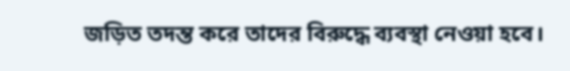জড়িত তদন্ত করে তাদের বিরুদ্ধে ব্যবস্থা নেওয়া হবে।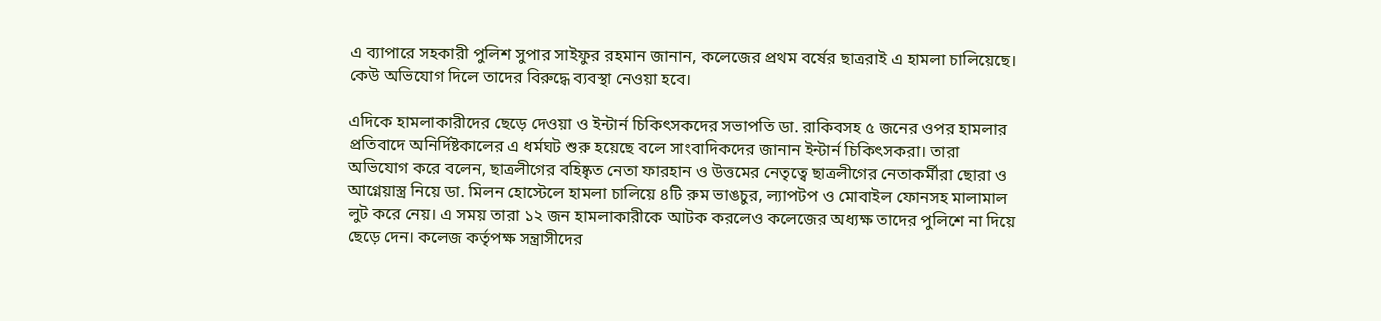এ ব্যাপারে সহকারী পুলিশ সুপার সাইফুর রহমান জানান, কলেজের প্রথম বর্ষের ছাত্ররাই এ হামলা চালিয়েছে। কেউ অভিযোগ দিলে তাদের বিরুদ্ধে ব্যবস্থা নেওয়া হবে।

এদিকে হামলাকারীদের ছেড়ে দেওয়া ও ইন্টার্ন চিকিৎসকদের সভাপতি ডা. রাকিবসহ ৫ জনের ওপর হামলার প্রতিবাদে অনির্দিষ্টকালের এ ধর্মঘট শুরু হয়েছে বলে সাংবাদিকদের জানান ইন্টার্ন চিকিৎসকরা। তারা অভিযোগ করে বলেন, ছাত্রলীগের বহিষ্কৃত নেতা ফারহান ও উত্তমের নেতৃত্বে ছাত্রলীগের নেতাকর্মীরা ছোরা ও আগ্নেয়াস্ত্র নিয়ে ডা. মিলন হোস্টেলে হামলা চালিয়ে ৪টি রুম ভাঙচুর, ল্যাপটপ ও মোবাইল ফোনসহ মালামাল লুট করে নেয়। এ সময় তারা ১২ জন হামলাকারীকে আটক করলেও কলেজের অধ্যক্ষ তাদের পুলিশে না দিয়ে ছেড়ে দেন। কলেজ কর্তৃপক্ষ সন্ত্রাসীদের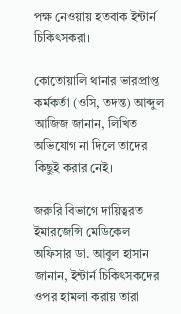পক্ষ নেওয়ায় হতবাক ইন্টার্ন চিকিৎসকরা।

কোতোয়ালি থানার ভারপ্রাপ্ত কর্মকর্তা (ওসি, তদন্ত) আব্দুল আজিজ জানান, লিখিত অভিযোগ না দিলে তাদের কিছুই করার নেই।

জরুরি বিভাগে দায়িত্বরত ইমারজেন্সি মেডিকেল অফিসার ডা. আবুল হাসান জানান, ইন্টার্ন চিকিৎসকদের ওপর হামলা করায় তারা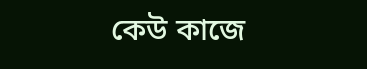কেউ কাজে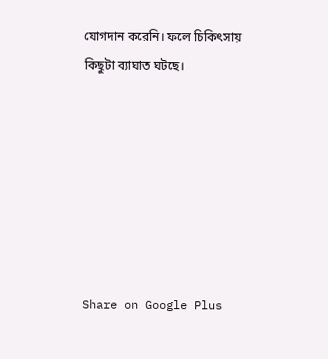যোগদান করেনি। ফলে চিকিৎসায় কিছুটা ব্যাঘাত ঘটছে।







Share on Google Plus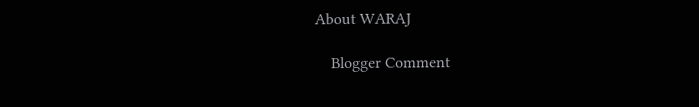About WARAJ

    Blogger Comment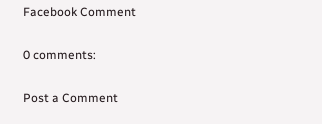Facebook Comment

0 comments:

Post a Comment